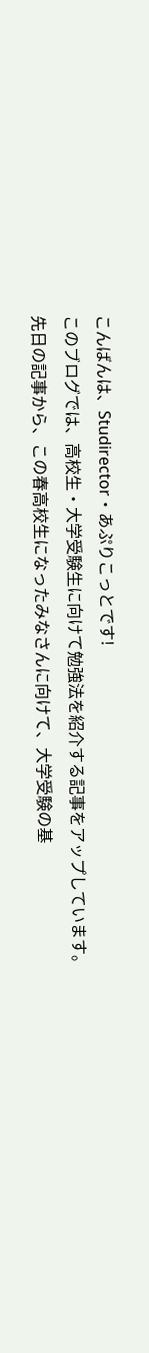こんばんは、Studirector・あぷりこっとです!
このブログでは、高校生・大学受験生に向けて勉強法を紹介する記事をアップしています。
先日の記事から、この春高校生になったみなさんに向けて、大学受験の基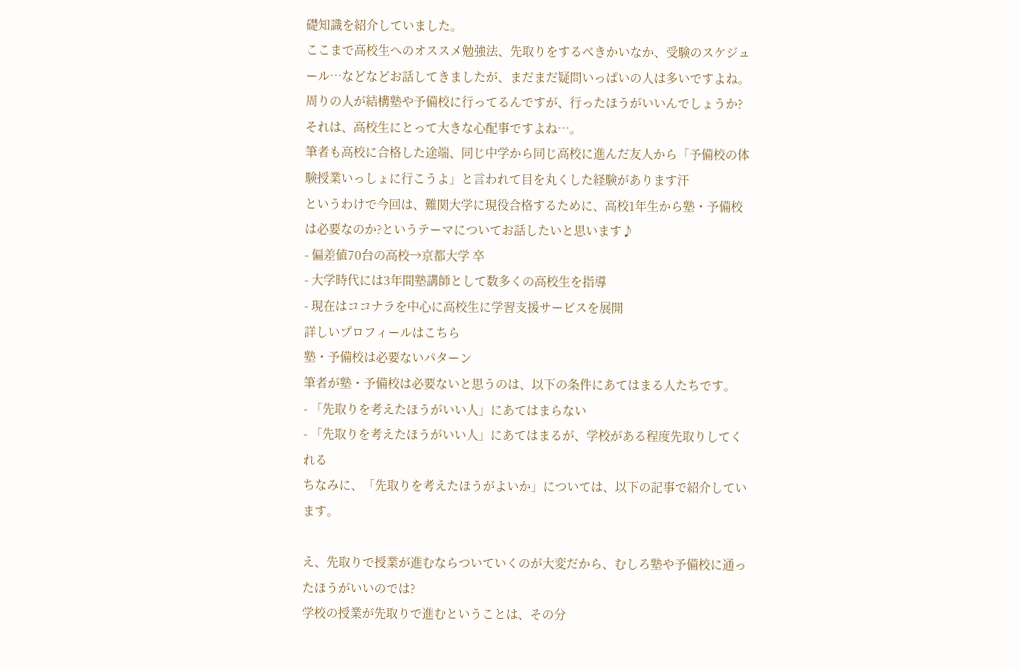礎知識を紹介していました。
ここまで高校生へのオススメ勉強法、先取りをするべきかいなか、受験のスケジュール…などなどお話してきましたが、まだまだ疑問いっぱいの人は多いですよね。
周りの人が結構塾や予備校に行ってるんですが、行ったほうがいいんでしょうか?
それは、高校生にとって大きな心配事ですよね…。
筆者も高校に合格した途端、同じ中学から同じ高校に進んだ友人から「予備校の体験授業いっしょに行こうよ」と言われて目を丸くした経験があります汗
というわけで今回は、難関大学に現役合格するために、高校1年生から塾・予備校は必要なのか?というテーマについてお話したいと思います♪
- 偏差値70台の高校→京都大学 卒
- 大学時代には3年間塾講師として数多くの高校生を指導
- 現在はココナラを中心に高校生に学習支援サービスを展開
詳しいプロフィールはこちら
塾・予備校は必要ないパターン
筆者が塾・予備校は必要ないと思うのは、以下の条件にあてはまる人たちです。
- 「先取りを考えたほうがいい人」にあてはまらない
- 「先取りを考えたほうがいい人」にあてはまるが、学校がある程度先取りしてくれる
ちなみに、「先取りを考えたほうがよいか」については、以下の記事で紹介しています。

え、先取りで授業が進むならついていくのが大変だから、むしろ塾や予備校に通ったほうがいいのでは?
学校の授業が先取りで進むということは、その分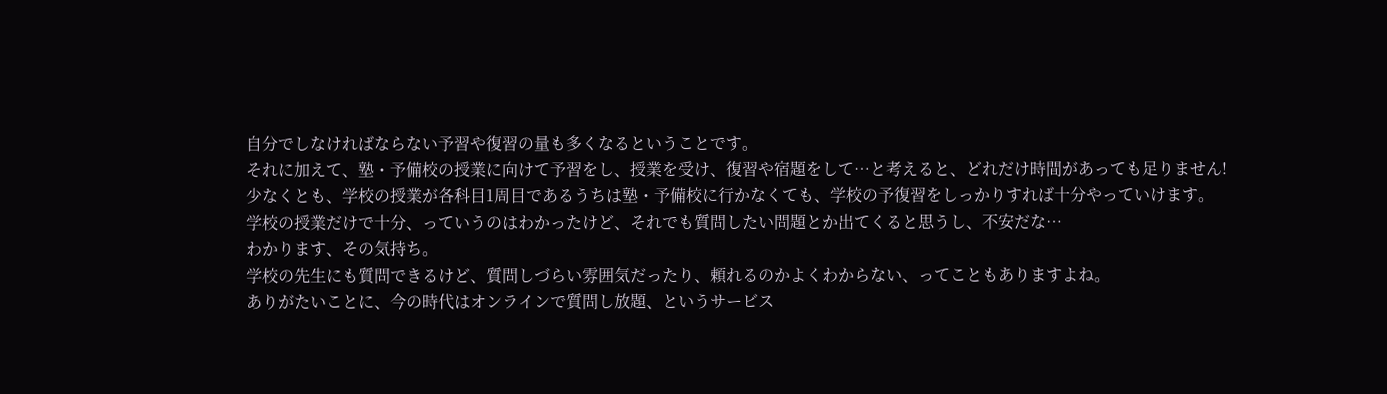自分でしなければならない予習や復習の量も多くなるということです。
それに加えて、塾・予備校の授業に向けて予習をし、授業を受け、復習や宿題をして…と考えると、どれだけ時間があっても足りません!
少なくとも、学校の授業が各科目1周目であるうちは塾・予備校に行かなくても、学校の予復習をしっかりすれば十分やっていけます。
学校の授業だけで十分、っていうのはわかったけど、それでも質問したい問題とか出てくると思うし、不安だな…
わかります、その気持ち。
学校の先生にも質問できるけど、質問しづらい雰囲気だったり、頼れるのかよくわからない、ってこともありますよね。
ありがたいことに、今の時代はオンラインで質問し放題、というサービス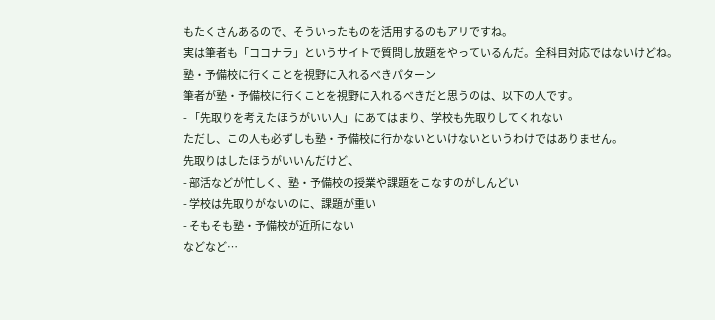もたくさんあるので、そういったものを活用するのもアリですね。
実は筆者も「ココナラ」というサイトで質問し放題をやっているんだ。全科目対応ではないけどね。
塾・予備校に行くことを視野に入れるべきパターン
筆者が塾・予備校に行くことを視野に入れるべきだと思うのは、以下の人です。
- 「先取りを考えたほうがいい人」にあてはまり、学校も先取りしてくれない
ただし、この人も必ずしも塾・予備校に行かないといけないというわけではありません。
先取りはしたほうがいいんだけど、
- 部活などが忙しく、塾・予備校の授業や課題をこなすのがしんどい
- 学校は先取りがないのに、課題が重い
- そもそも塾・予備校が近所にない
などなど…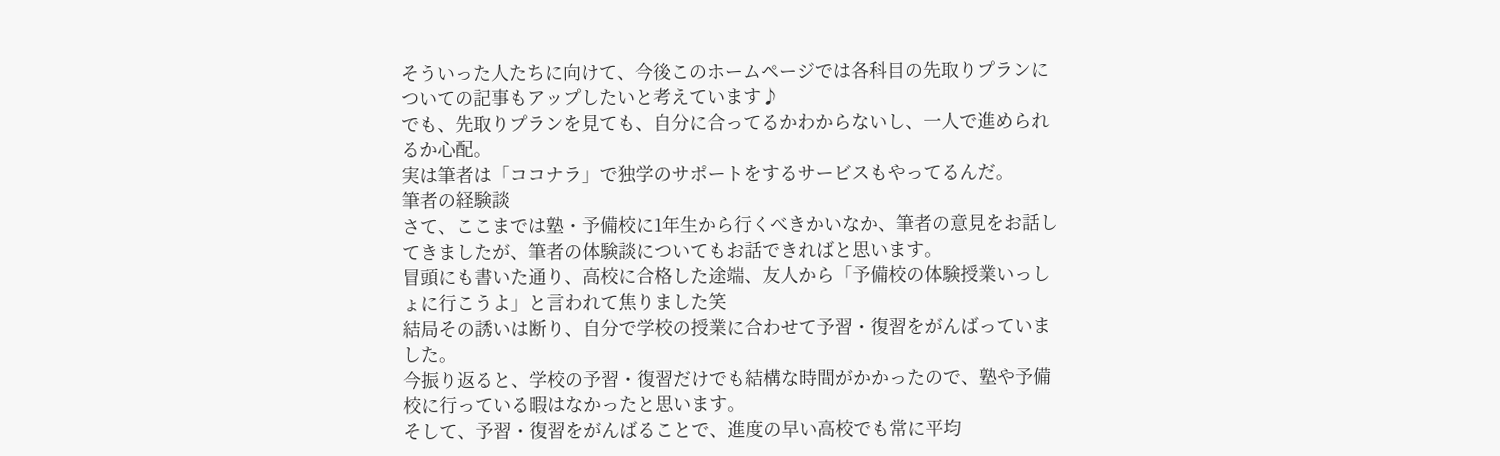そういった人たちに向けて、今後このホームページでは各科目の先取りプランについての記事もアップしたいと考えています♪
でも、先取りプランを見ても、自分に合ってるかわからないし、一人で進められるか心配。
実は筆者は「ココナラ」で独学のサポートをするサービスもやってるんだ。
筆者の経験談
さて、ここまでは塾・予備校に1年生から行くべきかいなか、筆者の意見をお話してきましたが、筆者の体験談についてもお話できればと思います。
冒頭にも書いた通り、高校に合格した途端、友人から「予備校の体験授業いっしょに行こうよ」と言われて焦りました笑
結局その誘いは断り、自分で学校の授業に合わせて予習・復習をがんばっていました。
今振り返ると、学校の予習・復習だけでも結構な時間がかかったので、塾や予備校に行っている暇はなかったと思います。
そして、予習・復習をがんばることで、進度の早い高校でも常に平均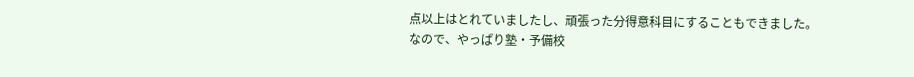点以上はとれていましたし、頑張った分得意科目にすることもできました。
なので、やっぱり塾・予備校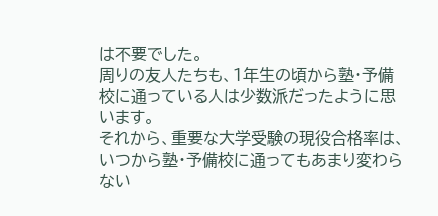は不要でした。
周りの友人たちも、1年生の頃から塾・予備校に通っている人は少数派だったように思います。
それから、重要な大学受験の現役合格率は、いつから塾・予備校に通ってもあまり変わらない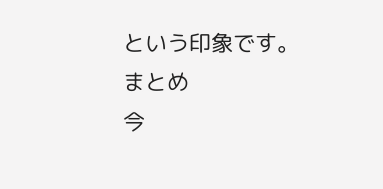という印象です。
まとめ
今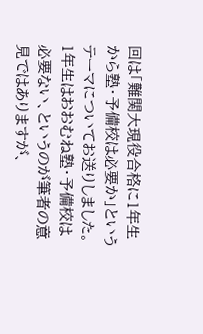回は「難関大現役合格に1年生から塾・予備校は必要か」というテーマについてお送りしました。
1年生はおおむね塾・予備校は必要ない、というのが筆者の意見ではありますが、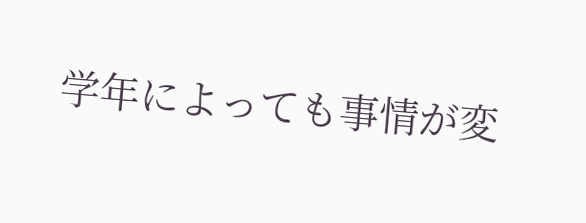学年によっても事情が変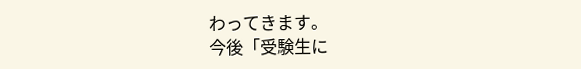わってきます。
今後「受験生に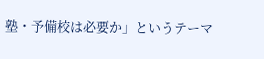塾・予備校は必要か」というテーマ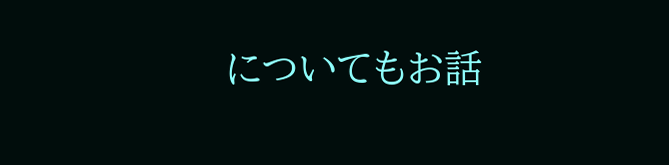についてもお話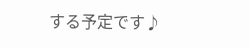する予定です♪